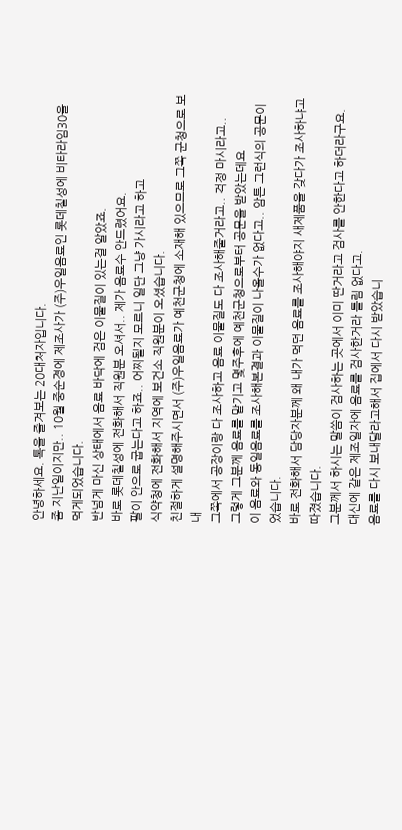안녕하세요. 톡을 즐겨보는 20대처자입니다.
좀 지난일이지만.. 10월 중순경에 제조사가 (주)우일음료인 롯데칠성에 비타라임30을 먹게되었습니다.
반넘게 마신 상태에서 음료 바닥에 검은 이물질이 있는걸 알았죠.
바로 롯데칠성에 전화해서 직원분 오셔서.. 제가 음료수 안드렸어요.
팔이 안으로 굽는다고 하죠.. 어찌될지 모르니 일단 그냥 가시라고 하고
식약청에 전화해서 지역에 보건소 직원분이 오셨습니다.
친절하게 설명해주시면서 (주)우일음료가 예천군청에 소재해 있으므로 그쪽 군청으로 보내
그쪽에서 공장이랑 다 조사하고 음료 이물질도 다 조사해줄거라고.. 걱정 마시라고..
그렇게 그분께 음료를 맡기고 몇주후에 예천군청으로부터 공문을 받았는데요
이 음료와 동일음료를 조사해본결과 이물질이 나올수가 없다고.. 암튼 그런식의 공문이었습니다.
바로 전화해서 담당자분께 왜 내가 먹던 음료를 조사해야지 새제품을 갖다가 조사하냐고 따졌습니다.
그분께서 하시는 말씀이 검사하는 곳에서 이미 딴거라고 검사를 안한다고 하더라구요.
대신에 같은 제조일자에 음료를 검사한거라 틀림 없다고.
음료를 다시 보내달라고해서 집에서 다시 받았습니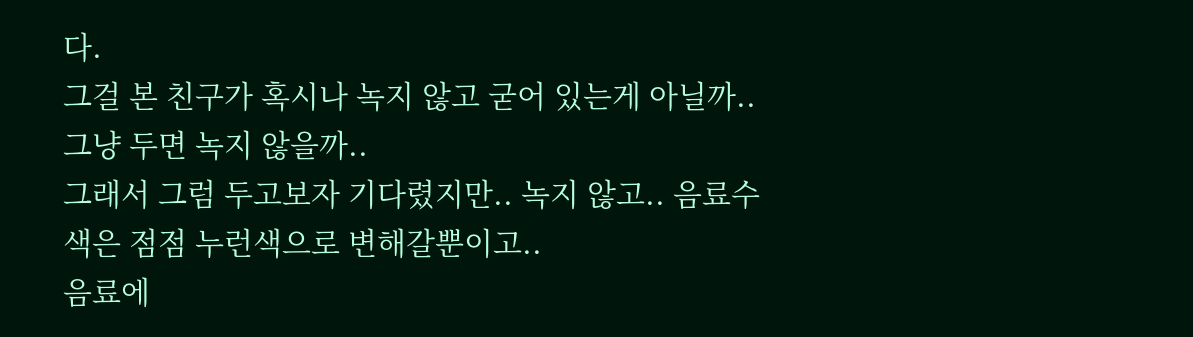다.
그걸 본 친구가 혹시나 녹지 않고 굳어 있는게 아닐까.. 그냥 두면 녹지 않을까..
그래서 그럼 두고보자 기다렸지만.. 녹지 않고.. 음료수 색은 점점 누런색으로 변해갈뿐이고..
음료에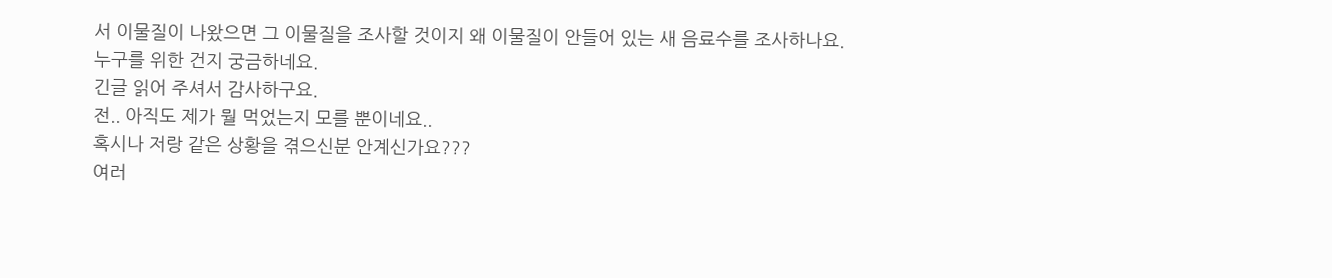서 이물질이 나왔으면 그 이물질을 조사할 것이지 왜 이물질이 안들어 있는 새 음료수를 조사하나요.
누구를 위한 건지 궁금하네요.
긴글 읽어 주셔서 감사하구요.
전.. 아직도 제가 뭘 먹었는지 모를 뿐이네요..
혹시나 저랑 같은 상황을 겪으신분 안계신가요???
여러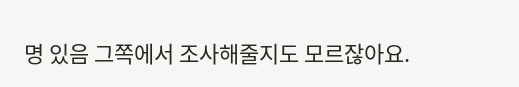명 있음 그쪽에서 조사해줄지도 모르잖아요.